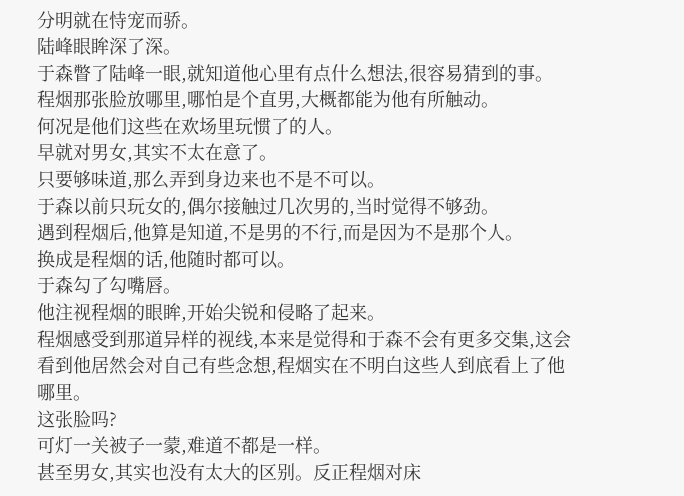分明就在恃宠而骄。
陆峰眼眸深了深。
于森瞥了陆峰一眼,就知道他心里有点什么想法,很容易猜到的事。
程烟那张脸放哪里,哪怕是个直男,大概都能为他有所触动。
何况是他们这些在欢场里玩惯了的人。
早就对男女,其实不太在意了。
只要够味道,那么弄到身边来也不是不可以。
于森以前只玩女的,偶尔接触过几次男的,当时觉得不够劲。
遇到程烟后,他算是知道,不是男的不行,而是因为不是那个人。
换成是程烟的话,他随时都可以。
于森勾了勾嘴唇。
他注视程烟的眼眸,开始尖锐和侵略了起来。
程烟感受到那道异样的视线,本来是觉得和于森不会有更多交集,这会看到他居然会对自己有些念想,程烟实在不明白这些人到底看上了他哪里。
这张脸吗?
可灯一关被子一蒙,难道不都是一样。
甚至男女,其实也没有太大的区别。反正程烟对床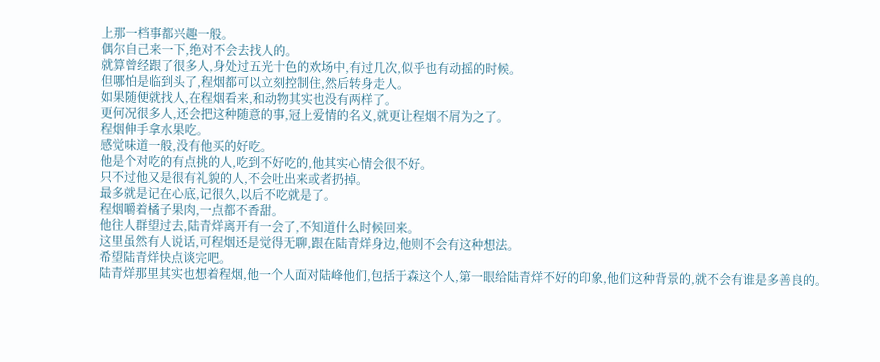上那一档事都兴趣一般。
偶尔自己来一下,绝对不会去找人的。
就算曾经跟了很多人,身处过五光十色的欢场中,有过几次,似乎也有动摇的时候。
但哪怕是临到头了,程烟都可以立刻控制住,然后转身走人。
如果随便就找人,在程烟看来,和动物其实也没有两样了。
更何况很多人,还会把这种随意的事,冠上爱情的名义,就更让程烟不屑为之了。
程烟伸手拿水果吃。
感觉味道一般,没有他买的好吃。
他是个对吃的有点挑的人,吃到不好吃的,他其实心情会很不好。
只不过他又是很有礼貌的人,不会吐出来或者扔掉。
最多就是记在心底,记很久,以后不吃就是了。
程烟嚼着橘子果肉,一点都不香甜。
他往人群望过去,陆青烊离开有一会了,不知道什么时候回来。
这里虽然有人说话,可程烟还是觉得无聊,跟在陆青烊身边,他则不会有这种想法。
希望陆青烊快点谈完吧。
陆青烊那里其实也想着程烟,他一个人面对陆峰他们,包括于森这个人,第一眼给陆青烊不好的印象,他们这种背景的,就不会有谁是多善良的。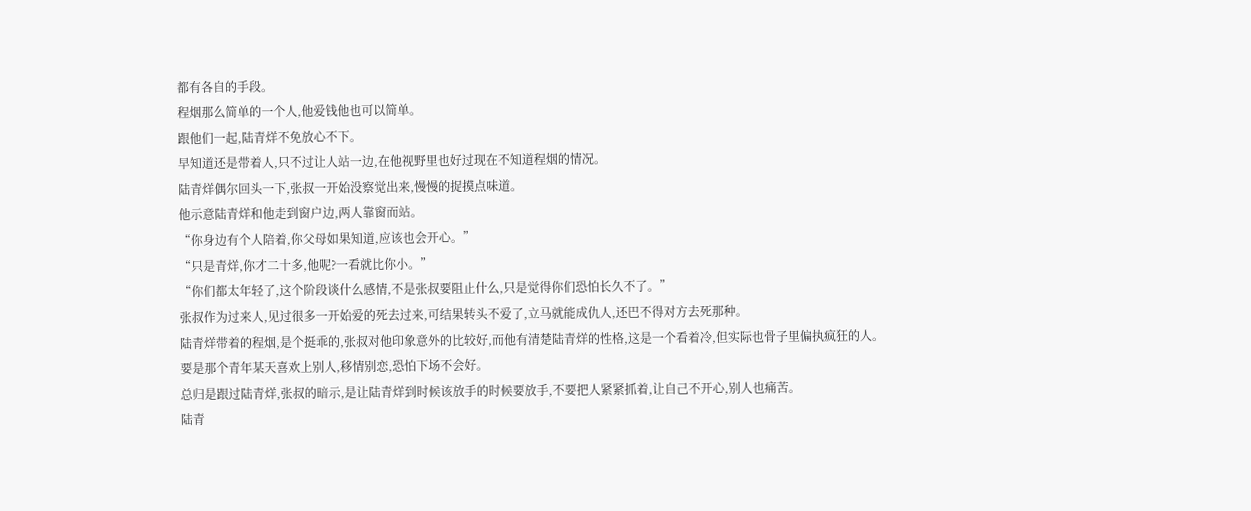都有各自的手段。
程烟那么简单的一个人,他爱钱他也可以简单。
跟他们一起,陆青烊不免放心不下。
早知道还是带着人,只不过让人站一边,在他视野里也好过现在不知道程烟的情况。
陆青烊偶尔回头一下,张叔一开始没察觉出来,慢慢的捉摸点味道。
他示意陆青烊和他走到窗户边,两人靠窗而站。
“你身边有个人陪着,你父母如果知道,应该也会开心。”
“只是青烊,你才二十多,他呢?一看就比你小。”
“你们都太年轻了,这个阶段谈什么感情,不是张叔要阻止什么,只是觉得你们恐怕长久不了。”
张叔作为过来人,见过很多一开始爱的死去过来,可结果转头不爱了,立马就能成仇人,还巴不得对方去死那种。
陆青烊带着的程烟,是个挺乖的,张叔对他印象意外的比较好,而他有清楚陆青烊的性格,这是一个看着冷,但实际也骨子里偏执疯狂的人。
要是那个青年某天喜欢上别人,移情别恋,恐怕下场不会好。
总归是跟过陆青烊,张叔的暗示,是让陆青烊到时候该放手的时候要放手,不要把人紧紧抓着,让自己不开心,别人也痛苦。
陆青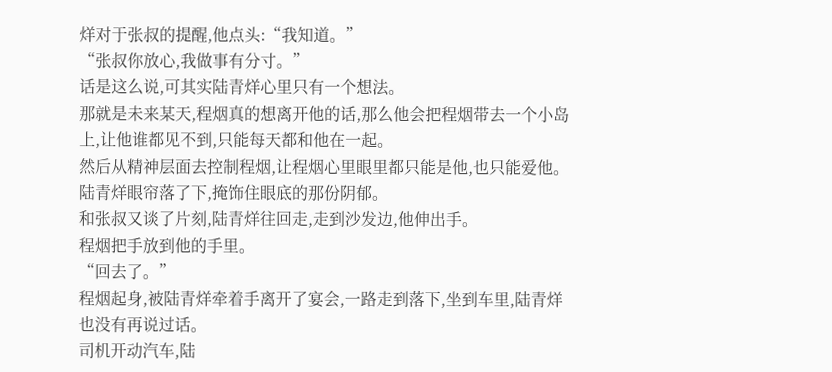烊对于张叔的提醒,他点头:“我知道。”
“张叔你放心,我做事有分寸。”
话是这么说,可其实陆青烊心里只有一个想法。
那就是未来某天,程烟真的想离开他的话,那么他会把程烟带去一个小岛上,让他谁都见不到,只能每天都和他在一起。
然后从精神层面去控制程烟,让程烟心里眼里都只能是他,也只能爱他。
陆青烊眼帘落了下,掩饰住眼底的那份阴郁。
和张叔又谈了片刻,陆青烊往回走,走到沙发边,他伸出手。
程烟把手放到他的手里。
“回去了。”
程烟起身,被陆青烊牵着手离开了宴会,一路走到落下,坐到车里,陆青烊也没有再说过话。
司机开动汽车,陆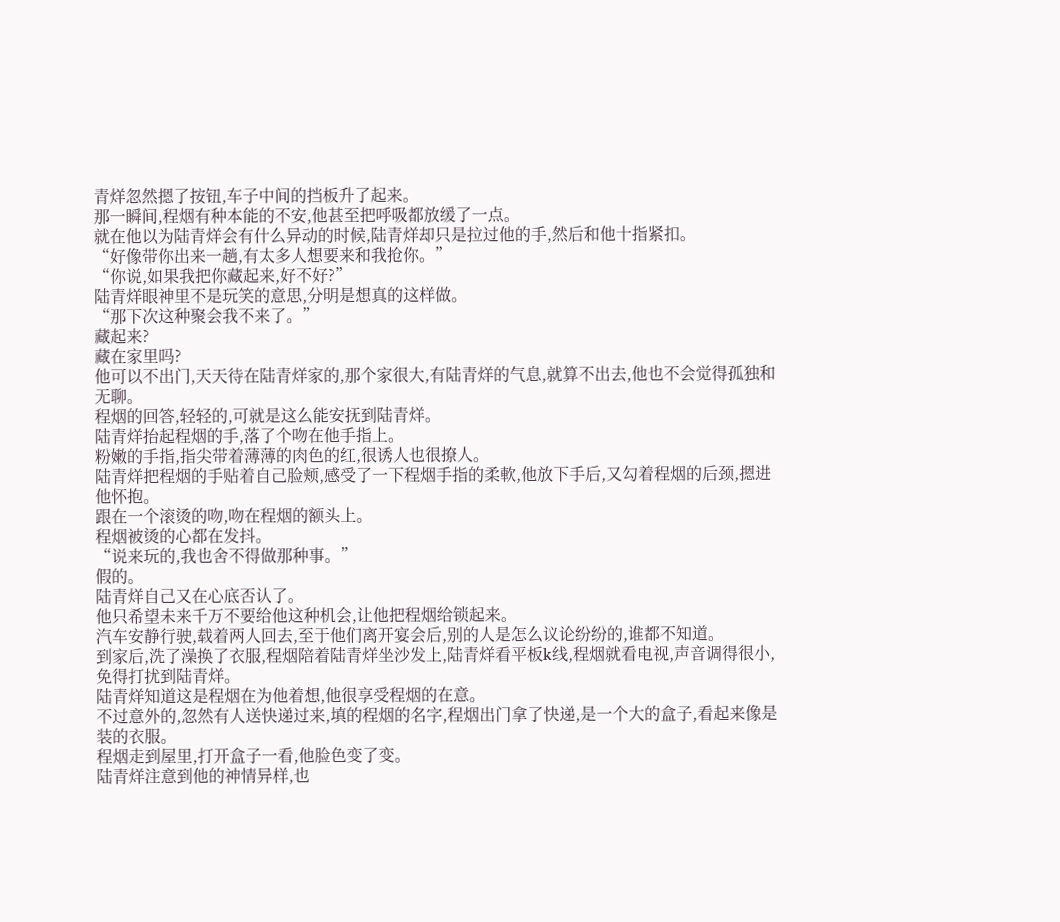青烊忽然摁了按钮,车子中间的挡板升了起来。
那一瞬间,程烟有种本能的不安,他甚至把呼吸都放缓了一点。
就在他以为陆青烊会有什么异动的时候,陆青烊却只是拉过他的手,然后和他十指紧扣。
“好像带你出来一趟,有太多人想要来和我抢你。”
“你说,如果我把你藏起来,好不好?”
陆青烊眼神里不是玩笑的意思,分明是想真的这样做。
“那下次这种聚会我不来了。”
藏起来?
藏在家里吗?
他可以不出门,天天待在陆青烊家的,那个家很大,有陆青烊的气息,就算不出去,他也不会觉得孤独和无聊。
程烟的回答,轻轻的,可就是这么能安抚到陆青烊。
陆青烊抬起程烟的手,落了个吻在他手指上。
粉嫩的手指,指尖带着薄薄的肉色的红,很诱人也很撩人。
陆青烊把程烟的手贴着自己脸颊,感受了一下程烟手指的柔軟,他放下手后,又勾着程烟的后颈,摁进他怀抱。
跟在一个滚烫的吻,吻在程烟的额头上。
程烟被烫的心都在发抖。
“说来玩的,我也舍不得做那种事。”
假的。
陆青烊自己又在心底否认了。
他只希望未来千万不要给他这种机会,让他把程烟给锁起来。
汽车安静行驶,载着两人回去,至于他们离开宴会后,别的人是怎么议论纷纷的,谁都不知道。
到家后,洗了澡换了衣服,程烟陪着陆青烊坐沙发上,陆青烊看平板k线,程烟就看电视,声音调得很小,免得打扰到陆青烊。
陆青烊知道这是程烟在为他着想,他很享受程烟的在意。
不过意外的,忽然有人送快递过来,填的程烟的名字,程烟出门拿了快递,是一个大的盒子,看起来像是装的衣服。
程烟走到屋里,打开盒子一看,他脸色变了变。
陆青烊注意到他的神情异样,也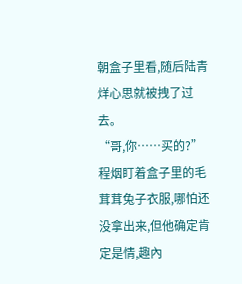朝盒子里看,随后陆青烊心思就被拽了过去。
“哥,你……买的?”
程烟盯着盒子里的毛茸茸兔子衣服,哪怕还没拿出来,但他确定肯定是情,趣內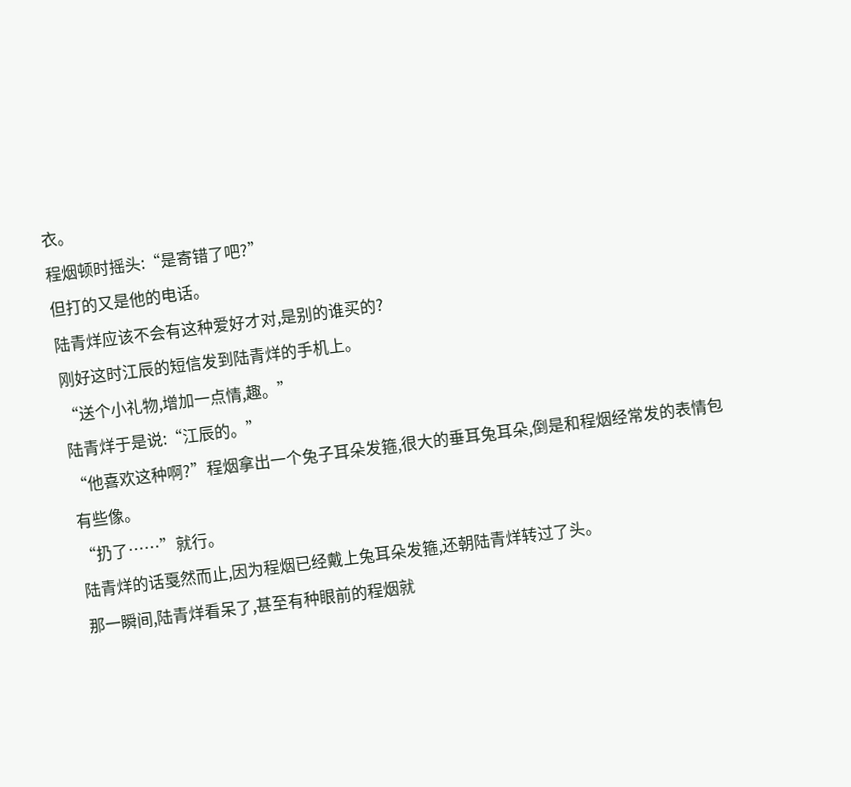衣。
程烟顿时摇头:“是寄错了吧?”
但打的又是他的电话。
陆青烊应该不会有这种爱好才对,是别的谁买的?
刚好这时江辰的短信发到陆青烊的手机上。
“送个小礼物,增加一点情,趣。”
陆青烊于是说:“江辰的。”
“他喜欢这种啊?”程烟拿出一个兔子耳朵发箍,很大的垂耳兔耳朵,倒是和程烟经常发的表情包有些像。
“扔了……”就行。
陆青烊的话戛然而止,因为程烟已经戴上兔耳朵发箍,还朝陆青烊转过了头。
那一瞬间,陆青烊看呆了,甚至有种眼前的程烟就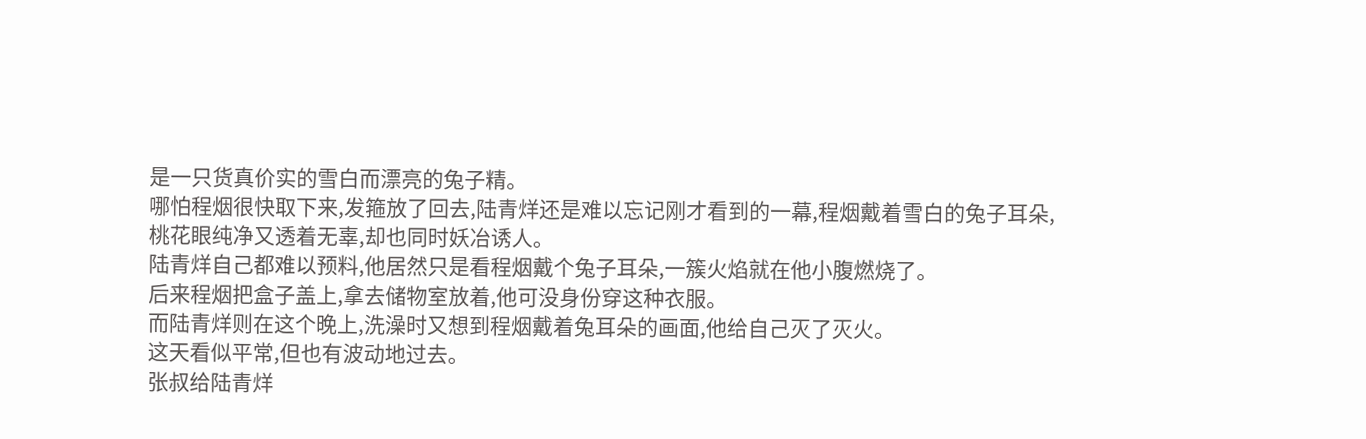是一只货真价实的雪白而漂亮的兔子精。
哪怕程烟很快取下来,发箍放了回去,陆青烊还是难以忘记刚才看到的一幕,程烟戴着雪白的兔子耳朵,桃花眼纯净又透着无辜,却也同时妖冶诱人。
陆青烊自己都难以预料,他居然只是看程烟戴个兔子耳朵,一簇火焰就在他小腹燃烧了。
后来程烟把盒子盖上,拿去储物室放着,他可没身份穿这种衣服。
而陆青烊则在这个晚上,洗澡时又想到程烟戴着兔耳朵的画面,他给自己灭了灭火。
这天看似平常,但也有波动地过去。
张叔给陆青烊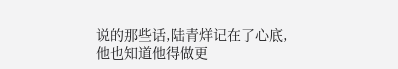说的那些话,陆青烊记在了心底,他也知道他得做更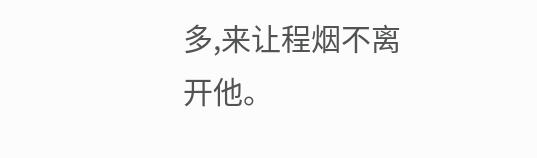多,来让程烟不离开他。